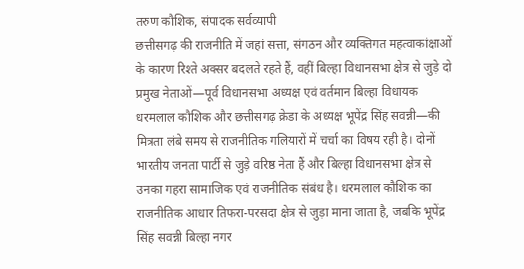तरुण कौशिक, संपादक सर्वव्यापी
छत्तीसगढ़ की राजनीति में जहां सत्ता, संगठन और व्यक्तिगत महत्वाकांक्षाओं के कारण रिश्ते अक्सर बदलते रहते हैं, वहीं बिल्हा विधानसभा क्षेत्र से जुड़े दो प्रमुख नेताओं—पूर्व विधानसभा अध्यक्ष एवं वर्तमान बिल्हा विधायक धरमलाल कौशिक और छत्तीसगढ़ क्रेडा के अध्यक्ष भूपेंद्र सिंह सवन्नी—की मित्रता लंबे समय से राजनीतिक गलियारों में चर्चा का विषय रही है। दोनों भारतीय जनता पार्टी से जुड़े वरिष्ठ नेता हैं और बिल्हा विधानसभा क्षेत्र से उनका गहरा सामाजिक एवं राजनीतिक संबंध है। धरमलाल कौशिक का राजनीतिक आधार तिफरा-परसदा क्षेत्र से जुड़ा माना जाता है, जबकि भूपेंद्र सिंह सवन्नी बिल्हा नगर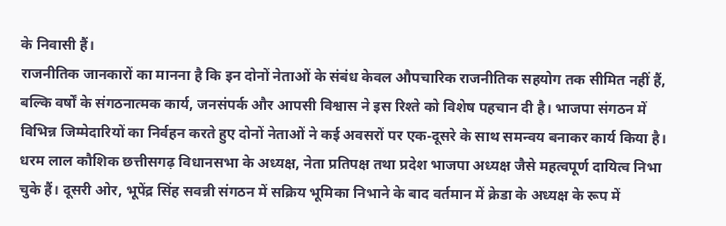के निवासी हैं।
राजनीतिक जानकारों का मानना है कि इन दोनों नेताओं के संबंध केवल औपचारिक राजनीतिक सहयोग तक सीमित नहीं हैं, बल्कि वर्षों के संगठनात्मक कार्य, जनसंपर्क और आपसी विश्वास ने इस रिश्ते को विशेष पहचान दी है। भाजपा संगठन में विभिन्न जिम्मेदारियों का निर्वहन करते हुए दोनों नेताओं ने कई अवसरों पर एक-दूसरे के साथ समन्वय बनाकर कार्य किया है।
धरम लाल कौशिक छत्तीसगढ़ विधानसभा के अध्यक्ष, नेता प्रतिपक्ष तथा प्रदेश भाजपा अध्यक्ष जैसे महत्वपूर्ण दायित्व निभा चुके हैं। दूसरी ओर, भूपेंद्र सिंह सवन्नी संगठन में सक्रिय भूमिका निभाने के बाद वर्तमान में क्रेडा के अध्यक्ष के रूप में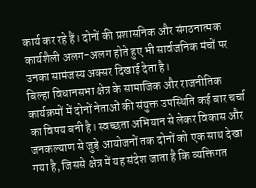कार्य कर रहे हैं। दोनों की प्रशासनिक और संगठनात्मक कार्यशैली अलग-अलग होते हुए भी सार्वजनिक मंचों पर उनका सामंजस्य अक्सर दिखाई देता है।
बिल्हा विधानसभा क्षेत्र के सामाजिक और राजनीतिक कार्यक्रमों में दोनों नेताओं की संयुक्त उपस्थिति कई बार चर्चा का विषय बनी है। स्वच्छता अभियान से लेकर विकास और जनकल्याण से जुड़े आयोजनों तक दोनों को एक साथ देखा गया है, जिससे क्षेत्र में यह संदेश जाता है कि व्यक्तिगत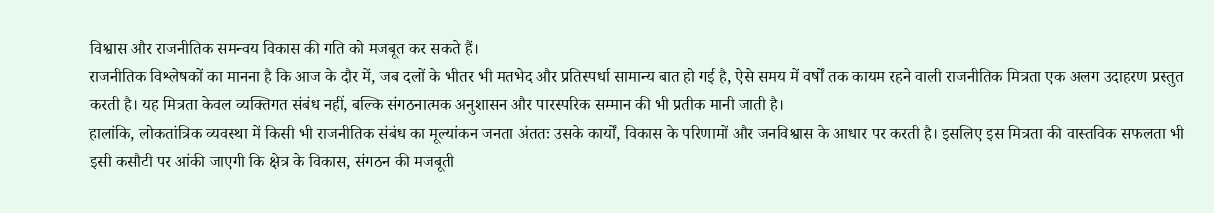विश्वास और राजनीतिक समन्वय विकास की गति को मजबूत कर सकते हैं।
राजनीतिक विश्लेषकों का मानना है कि आज के दौर में, जब दलों के भीतर भी मतभेद और प्रतिस्पर्धा सामान्य बात हो गई है, ऐसे समय में वर्षों तक कायम रहने वाली राजनीतिक मित्रता एक अलग उदाहरण प्रस्तुत करती है। यह मित्रता केवल व्यक्तिगत संबंध नहीं, बल्कि संगठनात्मक अनुशासन और पारस्परिक सम्मान की भी प्रतीक मानी जाती है।
हालांकि, लोकतांत्रिक व्यवस्था में किसी भी राजनीतिक संबंध का मूल्यांकन जनता अंततः उसके कार्यों, विकास के परिणामों और जनविश्वास के आधार पर करती है। इसलिए इस मित्रता की वास्तविक सफलता भी इसी कसौटी पर आंकी जाएगी कि क्षेत्र के विकास, संगठन की मजबूती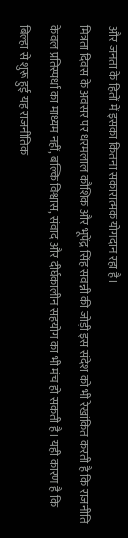और जनता के हितों में इसका कितना सकारात्मक योगदान रहा है।
मित्रता दिवस के अवसर पर धरमलाल कौशिक और भूपेंद्र सिंह सवन्नी की जोड़ी इस संदेश को भी रेखांकित करती है कि राजनीति केवल प्रतिस्पर्धा का माध्यम नहीं, बल्कि विश्वास, संवाद और दीर्घकालीन सहयोग का भी मंच हो सकती है। यही कारण है कि बिल्हा से शुरू हुई यह राजनीतिक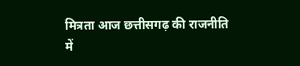मित्रता आज छत्तीसगढ़ की राजनीति में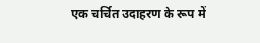एक चर्चित उदाहरण के रूप में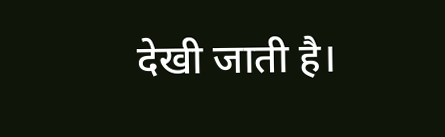देखी जाती है।